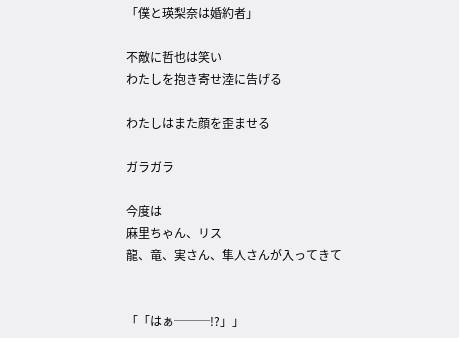「僕と瑛梨奈は婚約者」

不敵に哲也は笑い
わたしを抱き寄せ淕に告げる

わたしはまた顔を歪ませる

ガラガラ

今度は
麻里ちゃん、リス
龍、竜、実さん、隼人さんが入ってきて


「「はぁ───!?」」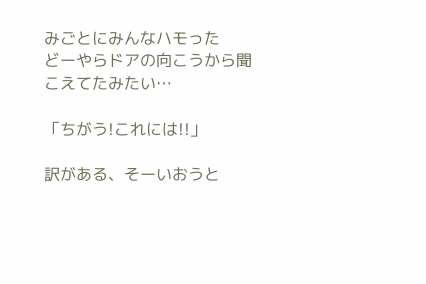みごとにみんなハモった
どーやらドアの向こうから聞こえてたみたい…

「ちがう!これには!!」

訳がある、そーいおうと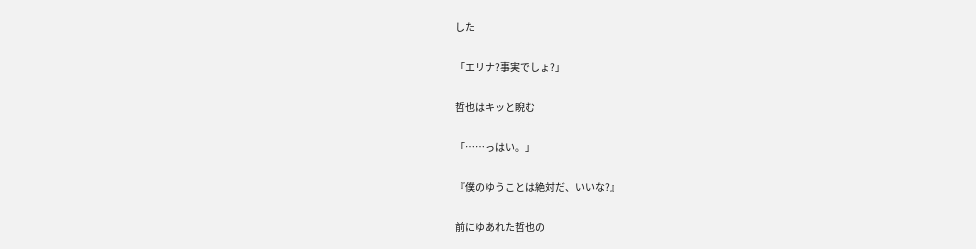した

「エリナ?事実でしょ?」

哲也はキッと睨む

「……っはい。」

『僕のゆうことは絶対だ、いいな?』

前にゆあれた哲也の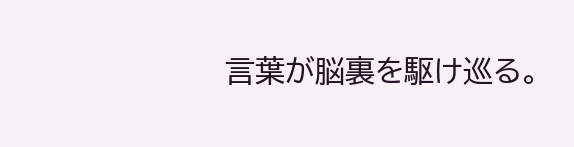言葉が脳裏を駆け巡る。